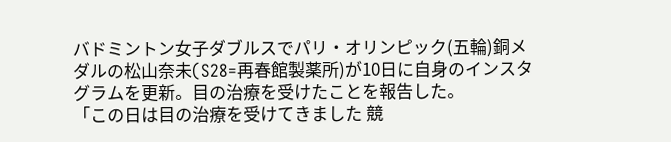バドミントン女子ダブルスでパリ・オリンピック(五輪)銅メダルの松山奈未(S28=再春館製薬所)が10日に自身のインスタグラムを更新。目の治療を受けたことを報告した。
「この日は目の治療を受けてきました 競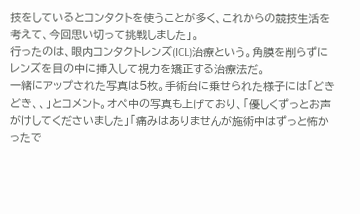技をしているとコンタクトを使うことが多く、これからの競技生活を考えて、今回思い切って挑戦しました」。
行ったのは、眼内コンタクトレンズ(ICL)治療という。角膜を削らずにレンズを目の中に挿入して視力を矯正する治療法だ。
一緒にアップされた写真は5枚。手術台に乗せられた様子には「どきどき、、」とコメント。オペ中の写真も上げており、「優しくずっとお声がけしてくださいました」「痛みはありませんが施術中はずっと怖かったで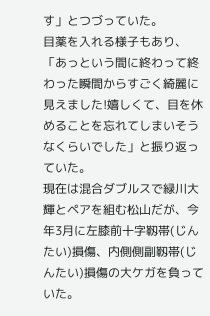す」とつづっていた。
目薬を入れる様子もあり、「あっという間に終わって終わった瞬間からすごく綺麗に見えました!嬉しくて、目を休めることを忘れてしまいそうなくらいでした」と振り返っていた。
現在は混合ダブルスで緑川大輝とペアを組む松山だが、今年3月に左膝前十字靱帯(じんたい)損傷、内側側副靱帯(じんたい)損傷の大ケガを負っていた。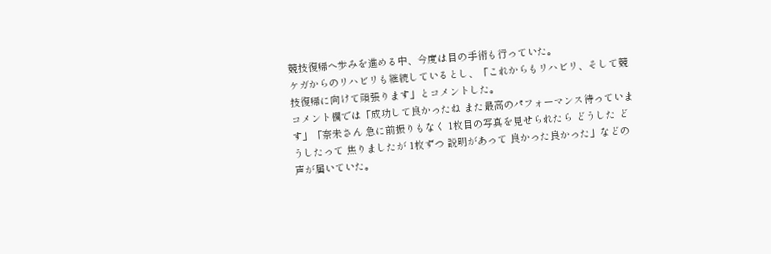競技復帰へ歩みを進める中、今度は目の手術も行っていた。
ケガからのリハビリも継続しているとし、「これからもリハビリ、そして競技復帰に向けて頑張ります」とコメントした。
コメント欄では「成功して良かったね また最高のパフォーマンス待っています」「奈未さん 急に前振りもなく 1枚目の写真を見せられたら どうした どうしたって 焦りましたが 1枚ずつ 説明があって 良かった良かった」などの声が届いていた。